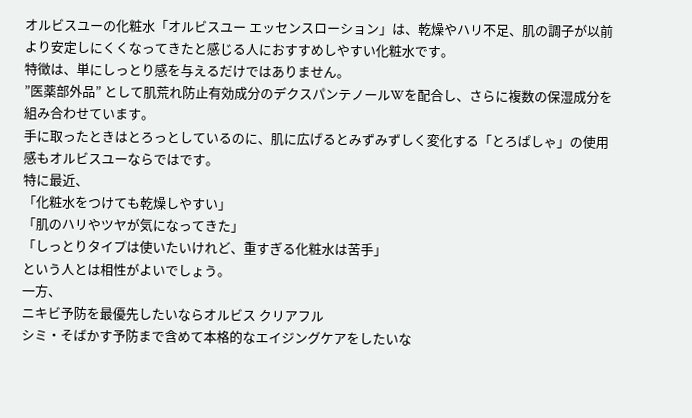オルビスユーの化粧水「オルビスユー エッセンスローション」は、乾燥やハリ不足、肌の調子が以前より安定しにくくなってきたと感じる人におすすめしやすい化粧水です。
特徴は、単にしっとり感を与えるだけではありません。
”医薬部外品” として肌荒れ防止有効成分のデクスパンテノールWを配合し、さらに複数の保湿成分を組み合わせています。
手に取ったときはとろっとしているのに、肌に広げるとみずみずしく変化する「とろぱしゃ」の使用感もオルビスユーならではです。
特に最近、
「化粧水をつけても乾燥しやすい」
「肌のハリやツヤが気になってきた」
「しっとりタイプは使いたいけれど、重すぎる化粧水は苦手」
という人とは相性がよいでしょう。
一方、
ニキビ予防を最優先したいならオルビス クリアフル
シミ・そばかす予防まで含めて本格的なエイジングケアをしたいな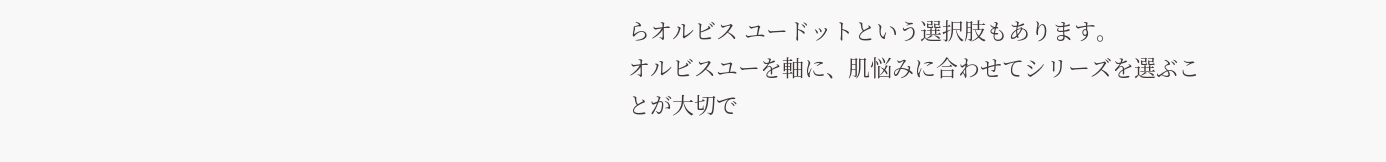らオルビス ユードットという選択肢もあります。
オルビスユーを軸に、肌悩みに合わせてシリーズを選ぶことが大切で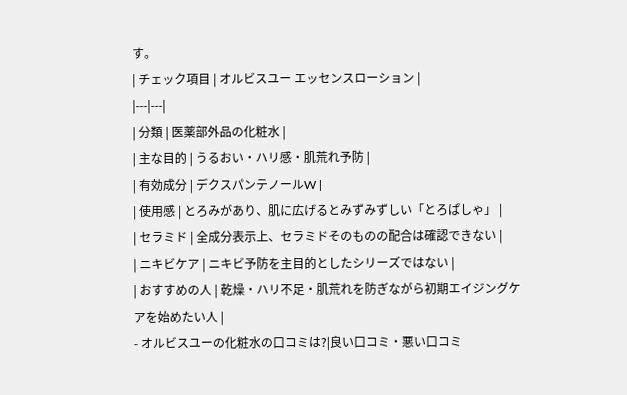す。
| チェック項目 | オルビスユー エッセンスローション |
|---|---|
| 分類 | 医薬部外品の化粧水 |
| 主な目的 | うるおい・ハリ感・肌荒れ予防 |
| 有効成分 | デクスパンテノールW |
| 使用感 | とろみがあり、肌に広げるとみずみずしい「とろぱしゃ」 |
| セラミド | 全成分表示上、セラミドそのものの配合は確認できない |
| ニキビケア | ニキビ予防を主目的としたシリーズではない |
| おすすめの人 | 乾燥・ハリ不足・肌荒れを防ぎながら初期エイジングケアを始めたい人 |
- オルビスユーの化粧水の口コミは?|良い口コミ・悪い口コミ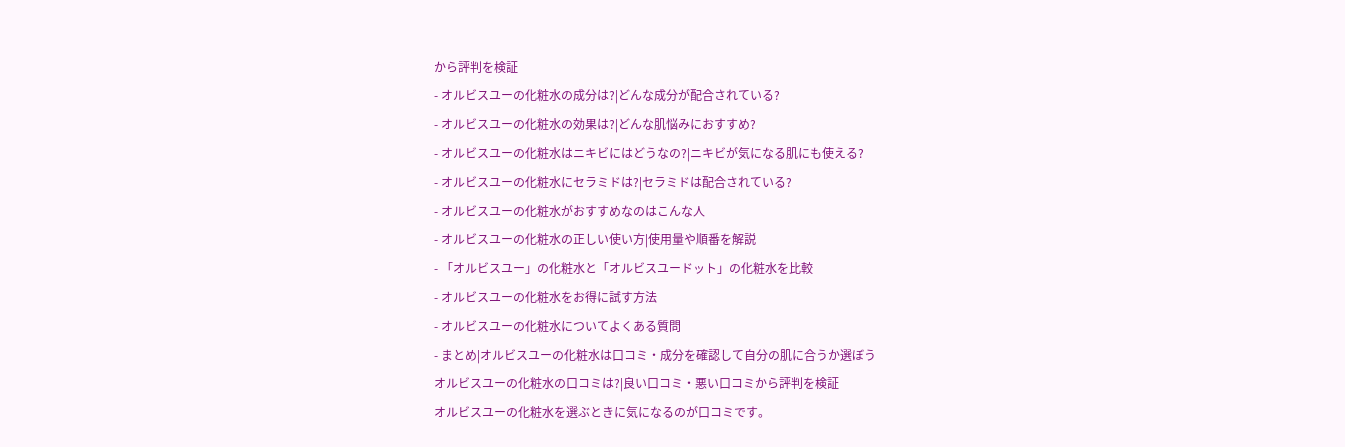から評判を検証
- オルビスユーの化粧水の成分は?|どんな成分が配合されている?
- オルビスユーの化粧水の効果は?|どんな肌悩みにおすすめ?
- オルビスユーの化粧水はニキビにはどうなの?|ニキビが気になる肌にも使える?
- オルビスユーの化粧水にセラミドは?|セラミドは配合されている?
- オルビスユーの化粧水がおすすめなのはこんな人
- オルビスユーの化粧水の正しい使い方|使用量や順番を解説
- 「オルビスユー」の化粧水と「オルビスユードット」の化粧水を比較
- オルビスユーの化粧水をお得に試す方法
- オルビスユーの化粧水についてよくある質問
- まとめ|オルビスユーの化粧水は口コミ・成分を確認して自分の肌に合うか選ぼう
オルビスユーの化粧水の口コミは?|良い口コミ・悪い口コミから評判を検証
オルビスユーの化粧水を選ぶときに気になるのが口コミです。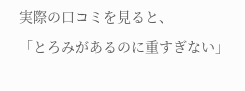実際の口コミを見ると、
「とろみがあるのに重すぎない」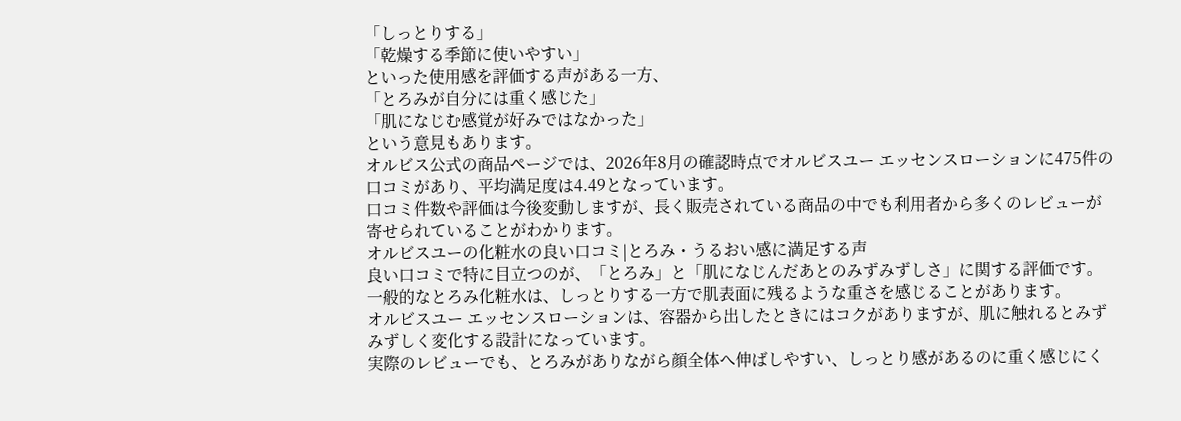「しっとりする」
「乾燥する季節に使いやすい」
といった使用感を評価する声がある一方、
「とろみが自分には重く感じた」
「肌になじむ感覚が好みではなかった」
という意見もあります。
オルビス公式の商品ページでは、2026年8月の確認時点でオルビスユー エッセンスローションに475件の口コミがあり、平均満足度は4.49となっています。
口コミ件数や評価は今後変動しますが、長く販売されている商品の中でも利用者から多くのレビューが寄せられていることがわかります。
オルビスユーの化粧水の良い口コミ|とろみ・うるおい感に満足する声
良い口コミで特に目立つのが、「とろみ」と「肌になじんだあとのみずみずしさ」に関する評価です。
一般的なとろみ化粧水は、しっとりする一方で肌表面に残るような重さを感じることがあります。
オルビスユー エッセンスローションは、容器から出したときにはコクがありますが、肌に触れるとみずみずしく変化する設計になっています。
実際のレビューでも、とろみがありながら顔全体へ伸ばしやすい、しっとり感があるのに重く感じにく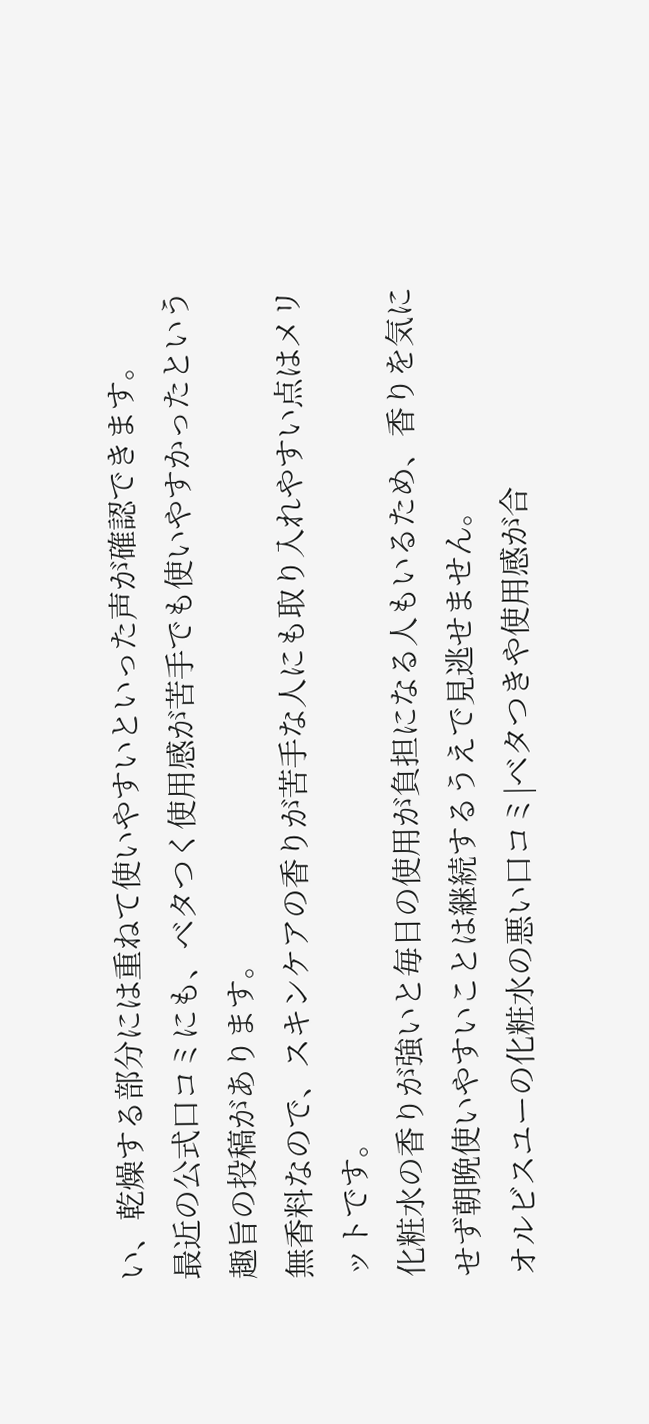い、乾燥する部分には重ねて使いやすいといった声が確認できます。
最近の公式口コミにも、ベタつく使用感が苦手でも使いやすかったという趣旨の投稿があります。
無香料なので、スキンケアの香りが苦手な人にも取り入れやすい点はメリットです。
化粧水の香りが強いと毎日の使用が負担になる人もいるため、香りを気にせず朝晩使いやすいことは継続するうえで見逃せません。
オルビスユーの化粧水の悪い口コミ|ベタつきや使用感が合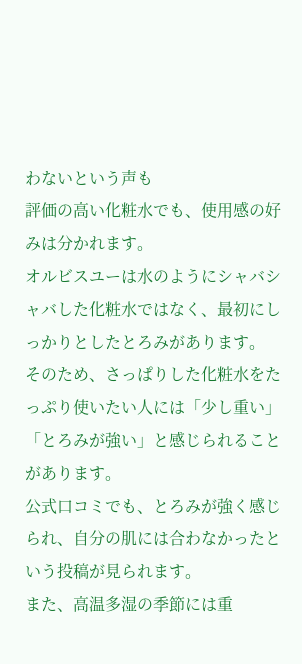わないという声も
評価の高い化粧水でも、使用感の好みは分かれます。
オルビスユーは水のようにシャバシャバした化粧水ではなく、最初にしっかりとしたとろみがあります。
そのため、さっぱりした化粧水をたっぷり使いたい人には「少し重い」「とろみが強い」と感じられることがあります。
公式口コミでも、とろみが強く感じられ、自分の肌には合わなかったという投稿が見られます。
また、高温多湿の季節には重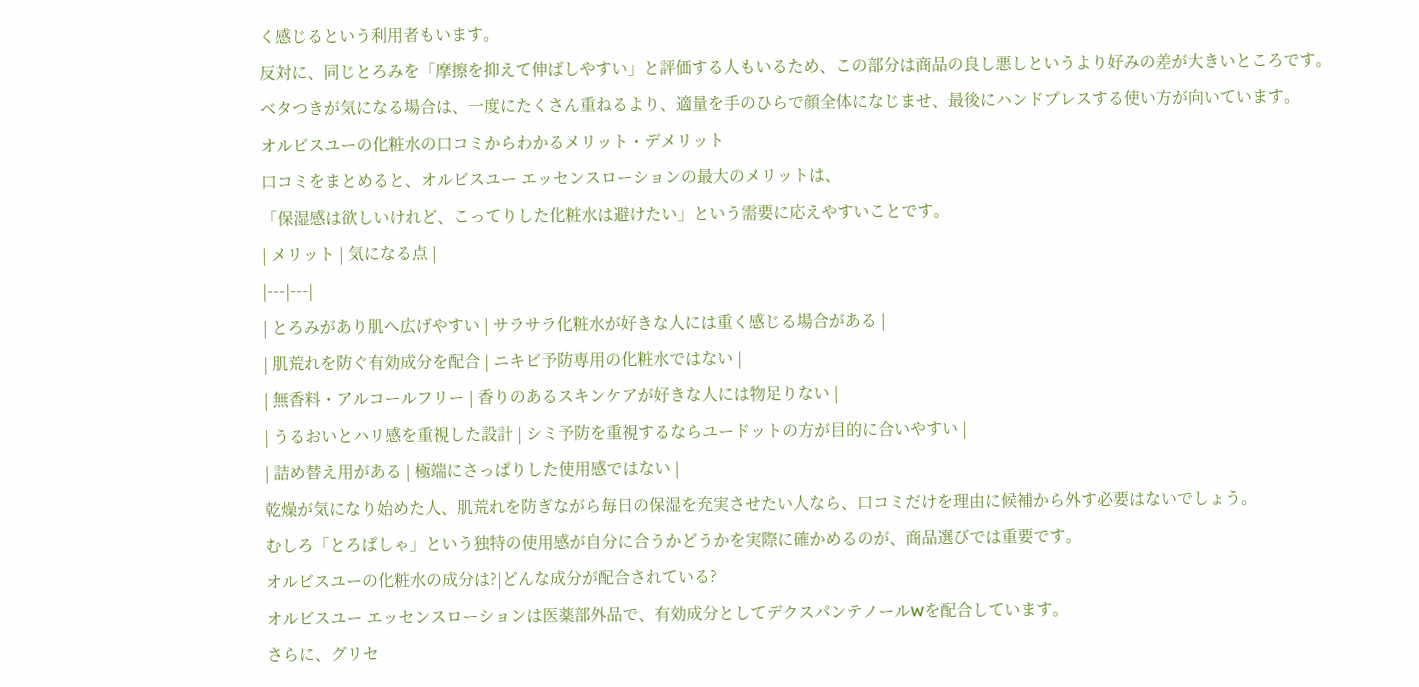く感じるという利用者もいます。
反対に、同じとろみを「摩擦を抑えて伸ばしやすい」と評価する人もいるため、この部分は商品の良し悪しというより好みの差が大きいところです。
ベタつきが気になる場合は、一度にたくさん重ねるより、適量を手のひらで顔全体になじませ、最後にハンドプレスする使い方が向いています。
オルビスユーの化粧水の口コミからわかるメリット・デメリット
口コミをまとめると、オルビスユー エッセンスローションの最大のメリットは、
「保湿感は欲しいけれど、こってりした化粧水は避けたい」という需要に応えやすいことです。
| メリット | 気になる点 |
|---|---|
| とろみがあり肌へ広げやすい | サラサラ化粧水が好きな人には重く感じる場合がある |
| 肌荒れを防ぐ有効成分を配合 | ニキビ予防専用の化粧水ではない |
| 無香料・アルコールフリー | 香りのあるスキンケアが好きな人には物足りない |
| うるおいとハリ感を重視した設計 | シミ予防を重視するならユードットの方が目的に合いやすい |
| 詰め替え用がある | 極端にさっぱりした使用感ではない |
乾燥が気になり始めた人、肌荒れを防ぎながら毎日の保湿を充実させたい人なら、口コミだけを理由に候補から外す必要はないでしょう。
むしろ「とろぱしゃ」という独特の使用感が自分に合うかどうかを実際に確かめるのが、商品選びでは重要です。
オルビスユーの化粧水の成分は?|どんな成分が配合されている?
オルビスユー エッセンスローションは医薬部外品で、有効成分としてデクスパンテノールWを配合しています。
さらに、グリセ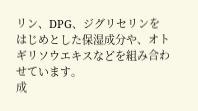リン、DPG、ジグリセリンをはじめとした保湿成分や、オトギリソウエキスなどを組み合わせています。
成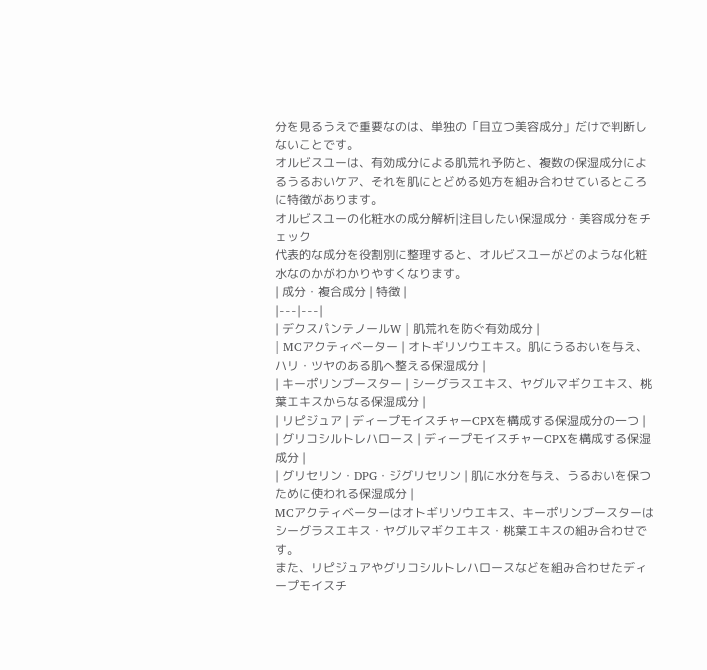分を見るうえで重要なのは、単独の「目立つ美容成分」だけで判断しないことです。
オルビスユーは、有効成分による肌荒れ予防と、複数の保湿成分によるうるおいケア、それを肌にとどめる処方を組み合わせているところに特徴があります。
オルビスユーの化粧水の成分解析|注目したい保湿成分・美容成分をチェック
代表的な成分を役割別に整理すると、オルビスユーがどのような化粧水なのかがわかりやすくなります。
| 成分・複合成分 | 特徴 |
|---|---|
| デクスパンテノールW | 肌荒れを防ぐ有効成分 |
| MCアクティベーター | オトギリソウエキス。肌にうるおいを与え、ハリ・ツヤのある肌へ整える保湿成分 |
| キーポリンブースター | シーグラスエキス、ヤグルマギクエキス、桃葉エキスからなる保湿成分 |
| リピジュア | ディープモイスチャーCPXを構成する保湿成分の一つ |
| グリコシルトレハロース | ディープモイスチャーCPXを構成する保湿成分 |
| グリセリン・DPG・ジグリセリン | 肌に水分を与え、うるおいを保つために使われる保湿成分 |
MCアクティベーターはオトギリソウエキス、キーポリンブースターはシーグラスエキス・ヤグルマギクエキス・桃葉エキスの組み合わせです。
また、リピジュアやグリコシルトレハロースなどを組み合わせたディープモイスチ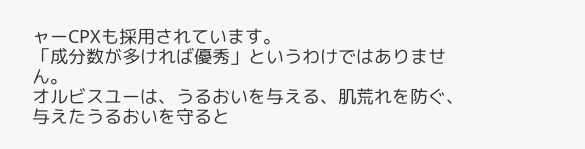ャーCPXも採用されています。
「成分数が多ければ優秀」というわけではありません。
オルビスユーは、うるおいを与える、肌荒れを防ぐ、与えたうるおいを守ると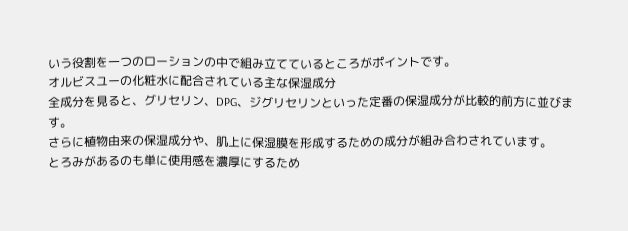いう役割を一つのローションの中で組み立てているところがポイントです。
オルビスユーの化粧水に配合されている主な保湿成分
全成分を見ると、グリセリン、DPG、ジグリセリンといった定番の保湿成分が比較的前方に並びます。
さらに植物由来の保湿成分や、肌上に保湿膜を形成するための成分が組み合わされています。
とろみがあるのも単に使用感を濃厚にするため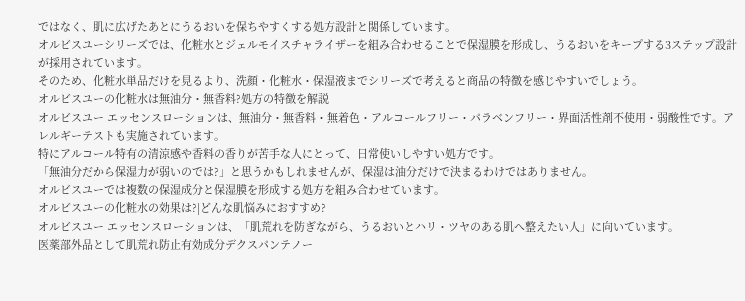ではなく、肌に広げたあとにうるおいを保ちやすくする処方設計と関係しています。
オルビスユーシリーズでは、化粧水とジェルモイスチャライザーを組み合わせることで保湿膜を形成し、うるおいをキープする3ステップ設計が採用されています。
そのため、化粧水単品だけを見るより、洗顔・化粧水・保湿液までシリーズで考えると商品の特徴を感じやすいでしょう。
オルビスユーの化粧水は無油分・無香料?処方の特徴を解説
オルビスユー エッセンスローションは、無油分・無香料・無着色・アルコールフリー・パラベンフリー・界面活性剤不使用・弱酸性です。アレルギーテストも実施されています。
特にアルコール特有の清涼感や香料の香りが苦手な人にとって、日常使いしやすい処方です。
「無油分だから保湿力が弱いのでは?」と思うかもしれませんが、保湿は油分だけで決まるわけではありません。
オルビスユーでは複数の保湿成分と保湿膜を形成する処方を組み合わせています。
オルビスユーの化粧水の効果は?|どんな肌悩みにおすすめ?
オルビスユー エッセンスローションは、「肌荒れを防ぎながら、うるおいとハリ・ツヤのある肌へ整えたい人」に向いています。
医薬部外品として肌荒れ防止有効成分デクスパンテノー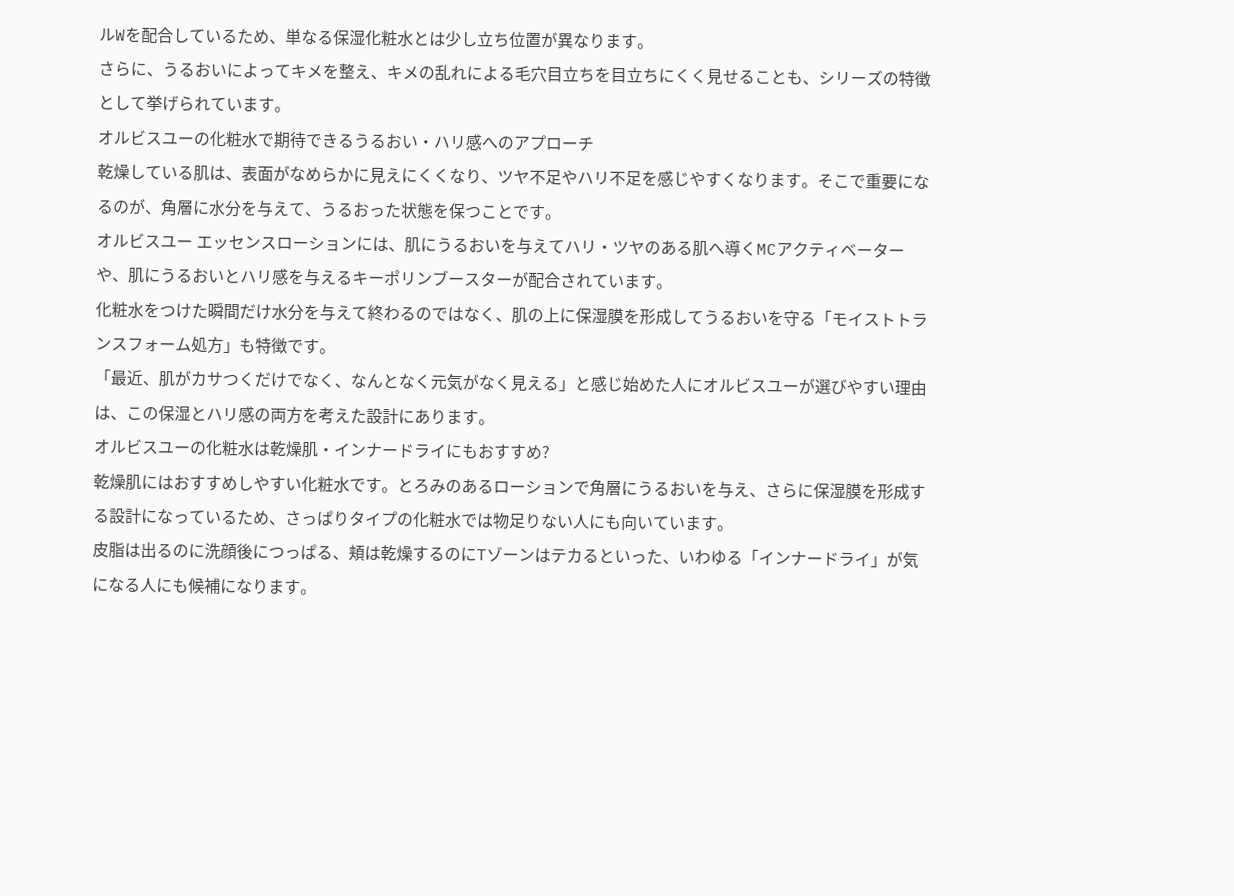ルWを配合しているため、単なる保湿化粧水とは少し立ち位置が異なります。
さらに、うるおいによってキメを整え、キメの乱れによる毛穴目立ちを目立ちにくく見せることも、シリーズの特徴として挙げられています。
オルビスユーの化粧水で期待できるうるおい・ハリ感へのアプローチ
乾燥している肌は、表面がなめらかに見えにくくなり、ツヤ不足やハリ不足を感じやすくなります。そこで重要になるのが、角層に水分を与えて、うるおった状態を保つことです。
オルビスユー エッセンスローションには、肌にうるおいを与えてハリ・ツヤのある肌へ導くMCアクティベーターや、肌にうるおいとハリ感を与えるキーポリンブースターが配合されています。
化粧水をつけた瞬間だけ水分を与えて終わるのではなく、肌の上に保湿膜を形成してうるおいを守る「モイストトランスフォーム処方」も特徴です。
「最近、肌がカサつくだけでなく、なんとなく元気がなく見える」と感じ始めた人にオルビスユーが選びやすい理由は、この保湿とハリ感の両方を考えた設計にあります。
オルビスユーの化粧水は乾燥肌・インナードライにもおすすめ?
乾燥肌にはおすすめしやすい化粧水です。とろみのあるローションで角層にうるおいを与え、さらに保湿膜を形成する設計になっているため、さっぱりタイプの化粧水では物足りない人にも向いています。
皮脂は出るのに洗顔後につっぱる、頬は乾燥するのにTゾーンはテカるといった、いわゆる「インナードライ」が気になる人にも候補になります。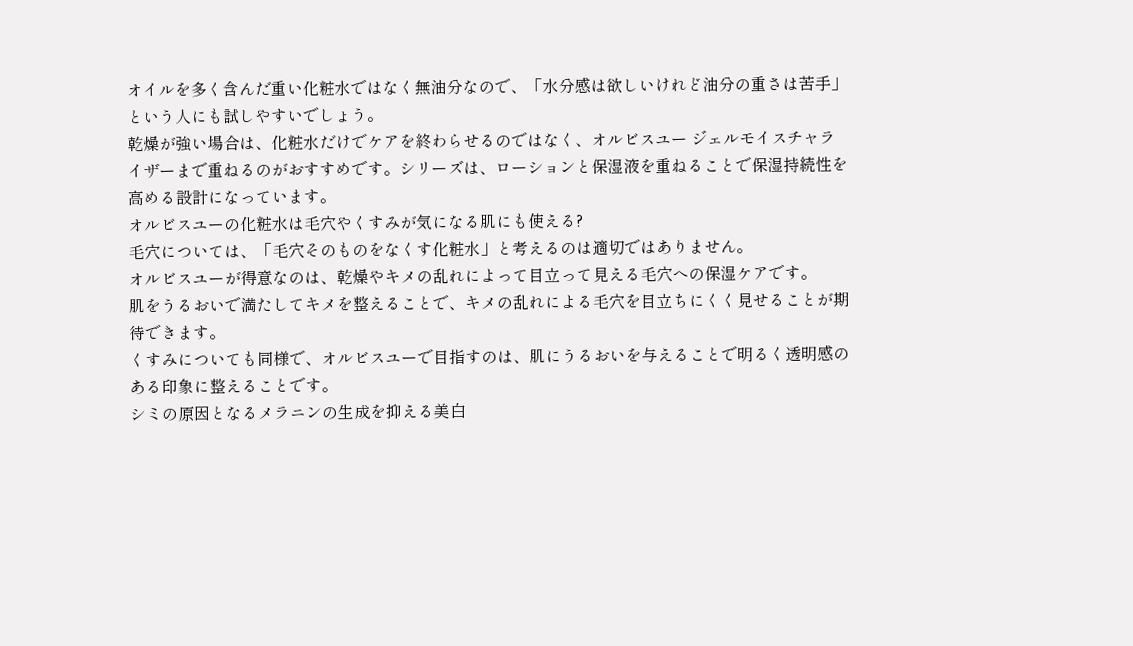オイルを多く含んだ重い化粧水ではなく無油分なので、「水分感は欲しいけれど油分の重さは苦手」という人にも試しやすいでしょう。
乾燥が強い場合は、化粧水だけでケアを終わらせるのではなく、オルビスユー ジェルモイスチャライザーまで重ねるのがおすすめです。シリーズは、ローションと保湿液を重ねることで保湿持続性を高める設計になっています。
オルビスユーの化粧水は毛穴やくすみが気になる肌にも使える?
毛穴については、「毛穴そのものをなくす化粧水」と考えるのは適切ではありません。
オルビスユーが得意なのは、乾燥やキメの乱れによって目立って見える毛穴への保湿ケアです。
肌をうるおいで満たしてキメを整えることで、キメの乱れによる毛穴を目立ちにくく見せることが期待できます。
くすみについても同様で、オルビスユーで目指すのは、肌にうるおいを与えることで明るく透明感のある印象に整えることです。
シミの原因となるメラニンの生成を抑える美白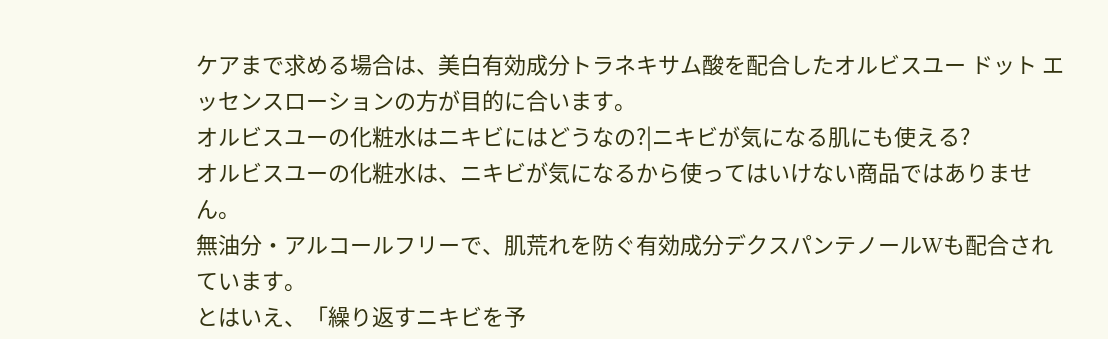ケアまで求める場合は、美白有効成分トラネキサム酸を配合したオルビスユー ドット エッセンスローションの方が目的に合います。
オルビスユーの化粧水はニキビにはどうなの?|ニキビが気になる肌にも使える?
オルビスユーの化粧水は、ニキビが気になるから使ってはいけない商品ではありません。
無油分・アルコールフリーで、肌荒れを防ぐ有効成分デクスパンテノールWも配合されています。
とはいえ、「繰り返すニキビを予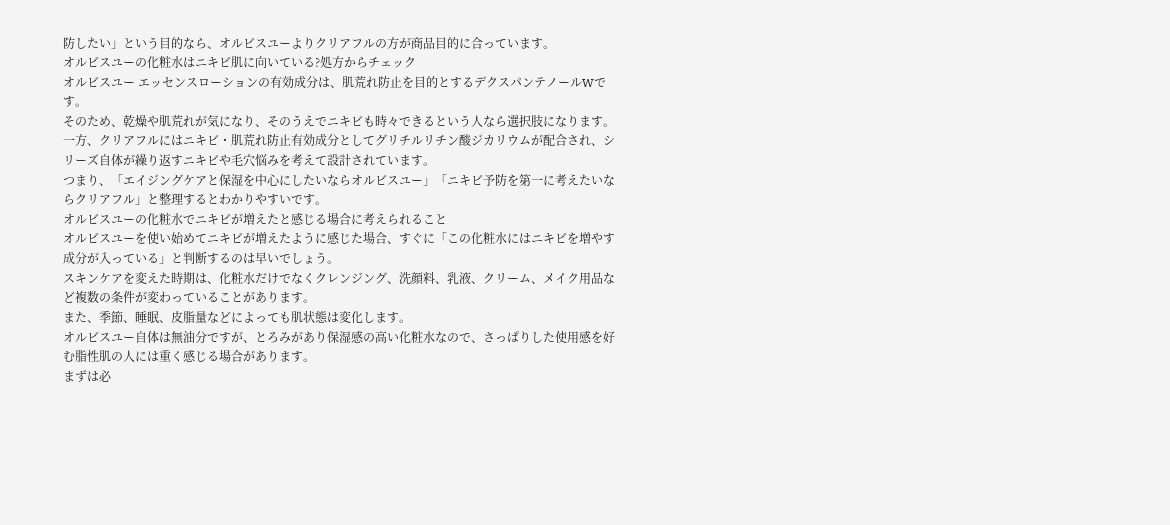防したい」という目的なら、オルビスユーよりクリアフルの方が商品目的に合っています。
オルビスユーの化粧水はニキビ肌に向いている?処方からチェック
オルビスユー エッセンスローションの有効成分は、肌荒れ防止を目的とするデクスパンテノールWです。
そのため、乾燥や肌荒れが気になり、そのうえでニキビも時々できるという人なら選択肢になります。
一方、クリアフルにはニキビ・肌荒れ防止有効成分としてグリチルリチン酸ジカリウムが配合され、シリーズ自体が繰り返すニキビや毛穴悩みを考えて設計されています。
つまり、「エイジングケアと保湿を中心にしたいならオルビスユー」「ニキビ予防を第一に考えたいならクリアフル」と整理するとわかりやすいです。
オルビスユーの化粧水でニキビが増えたと感じる場合に考えられること
オルビスユーを使い始めてニキビが増えたように感じた場合、すぐに「この化粧水にはニキビを増やす成分が入っている」と判断するのは早いでしょう。
スキンケアを変えた時期は、化粧水だけでなくクレンジング、洗顔料、乳液、クリーム、メイク用品など複数の条件が変わっていることがあります。
また、季節、睡眠、皮脂量などによっても肌状態は変化します。
オルビスユー自体は無油分ですが、とろみがあり保湿感の高い化粧水なので、さっぱりした使用感を好む脂性肌の人には重く感じる場合があります。
まずは必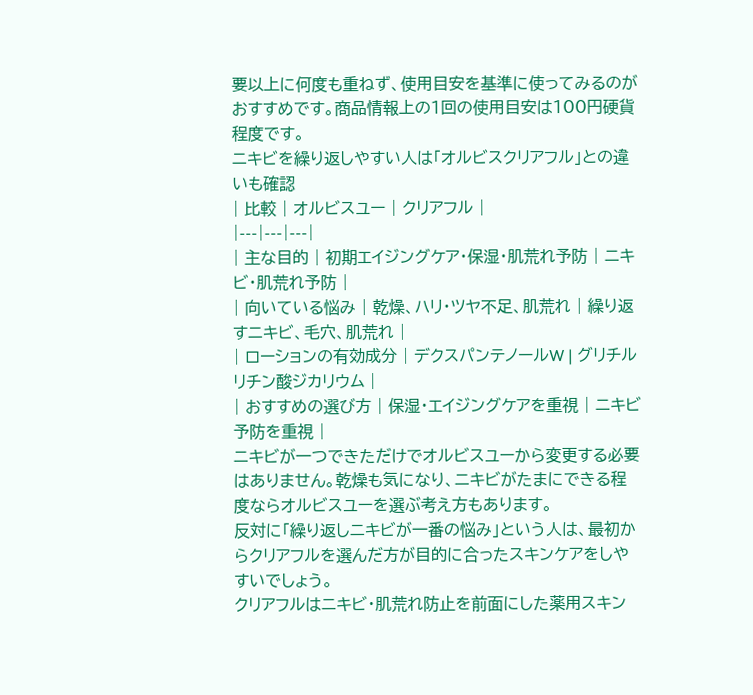要以上に何度も重ねず、使用目安を基準に使ってみるのがおすすめです。商品情報上の1回の使用目安は100円硬貨程度です。
ニキビを繰り返しやすい人は「オルビスクリアフル」との違いも確認
| 比較 | オルビスユー | クリアフル |
|---|---|---|
| 主な目的 | 初期エイジングケア・保湿・肌荒れ予防 | ニキビ・肌荒れ予防 |
| 向いている悩み | 乾燥、ハリ・ツヤ不足、肌荒れ | 繰り返すニキビ、毛穴、肌荒れ |
| ローションの有効成分 | デクスパンテノールW | グリチルリチン酸ジカリウム |
| おすすめの選び方 | 保湿・エイジングケアを重視 | ニキビ予防を重視 |
ニキビが一つできただけでオルビスユーから変更する必要はありません。乾燥も気になり、ニキビがたまにできる程度ならオルビスユーを選ぶ考え方もあります。
反対に「繰り返しニキビが一番の悩み」という人は、最初からクリアフルを選んだ方が目的に合ったスキンケアをしやすいでしょう。
クリアフルはニキビ・肌荒れ防止を前面にした薬用スキン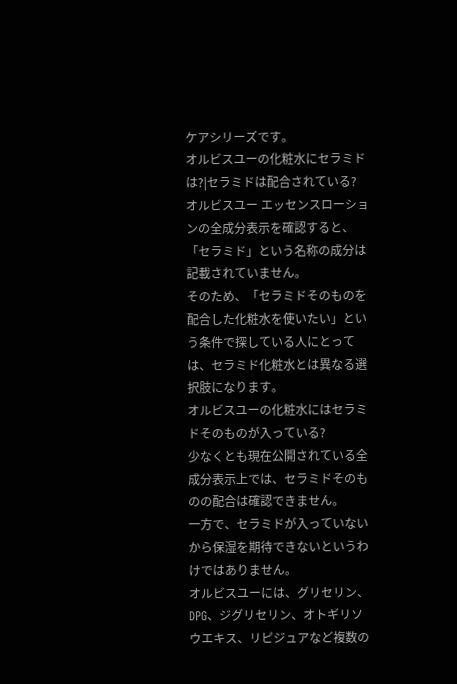ケアシリーズです。
オルビスユーの化粧水にセラミドは?|セラミドは配合されている?
オルビスユー エッセンスローションの全成分表示を確認すると、「セラミド」という名称の成分は記載されていません。
そのため、「セラミドそのものを配合した化粧水を使いたい」という条件で探している人にとっては、セラミド化粧水とは異なる選択肢になります。
オルビスユーの化粧水にはセラミドそのものが入っている?
少なくとも現在公開されている全成分表示上では、セラミドそのものの配合は確認できません。
一方で、セラミドが入っていないから保湿を期待できないというわけではありません。
オルビスユーには、グリセリン、DPG、ジグリセリン、オトギリソウエキス、リピジュアなど複数の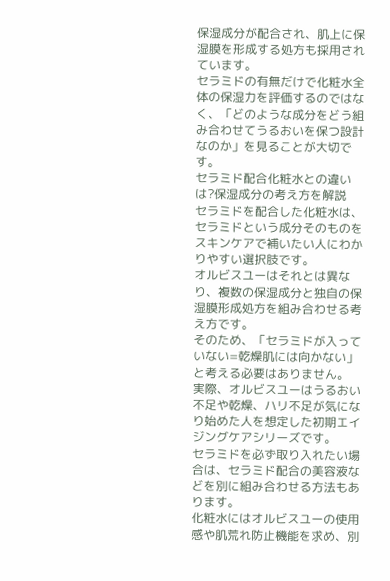保湿成分が配合され、肌上に保湿膜を形成する処方も採用されています。
セラミドの有無だけで化粧水全体の保湿力を評価するのではなく、「どのような成分をどう組み合わせてうるおいを保つ設計なのか」を見ることが大切です。
セラミド配合化粧水との違いは?保湿成分の考え方を解説
セラミドを配合した化粧水は、セラミドという成分そのものをスキンケアで補いたい人にわかりやすい選択肢です。
オルビスユーはそれとは異なり、複数の保湿成分と独自の保湿膜形成処方を組み合わせる考え方です。
そのため、「セラミドが入っていない=乾燥肌には向かない」と考える必要はありません。
実際、オルビスユーはうるおい不足や乾燥、ハリ不足が気になり始めた人を想定した初期エイジングケアシリーズです。
セラミドを必ず取り入れたい場合は、セラミド配合の美容液などを別に組み合わせる方法もあります。
化粧水にはオルビスユーの使用感や肌荒れ防止機能を求め、別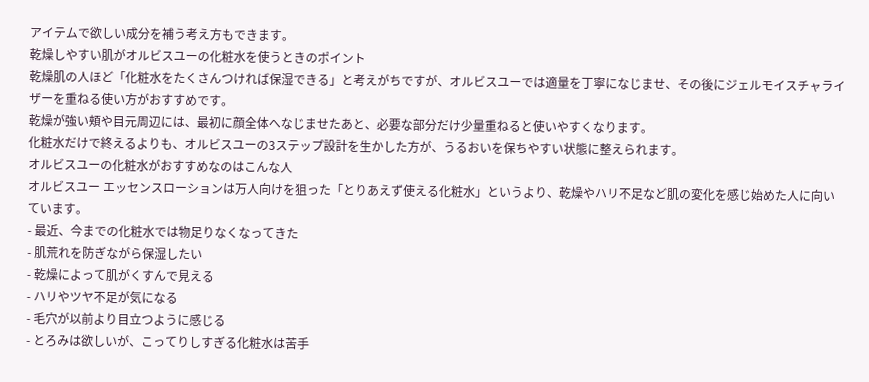アイテムで欲しい成分を補う考え方もできます。
乾燥しやすい肌がオルビスユーの化粧水を使うときのポイント
乾燥肌の人ほど「化粧水をたくさんつければ保湿できる」と考えがちですが、オルビスユーでは適量を丁寧になじませ、その後にジェルモイスチャライザーを重ねる使い方がおすすめです。
乾燥が強い頬や目元周辺には、最初に顔全体へなじませたあと、必要な部分だけ少量重ねると使いやすくなります。
化粧水だけで終えるよりも、オルビスユーの3ステップ設計を生かした方が、うるおいを保ちやすい状態に整えられます。
オルビスユーの化粧水がおすすめなのはこんな人
オルビスユー エッセンスローションは万人向けを狙った「とりあえず使える化粧水」というより、乾燥やハリ不足など肌の変化を感じ始めた人に向いています。
- 最近、今までの化粧水では物足りなくなってきた
- 肌荒れを防ぎながら保湿したい
- 乾燥によって肌がくすんで見える
- ハリやツヤ不足が気になる
- 毛穴が以前より目立つように感じる
- とろみは欲しいが、こってりしすぎる化粧水は苦手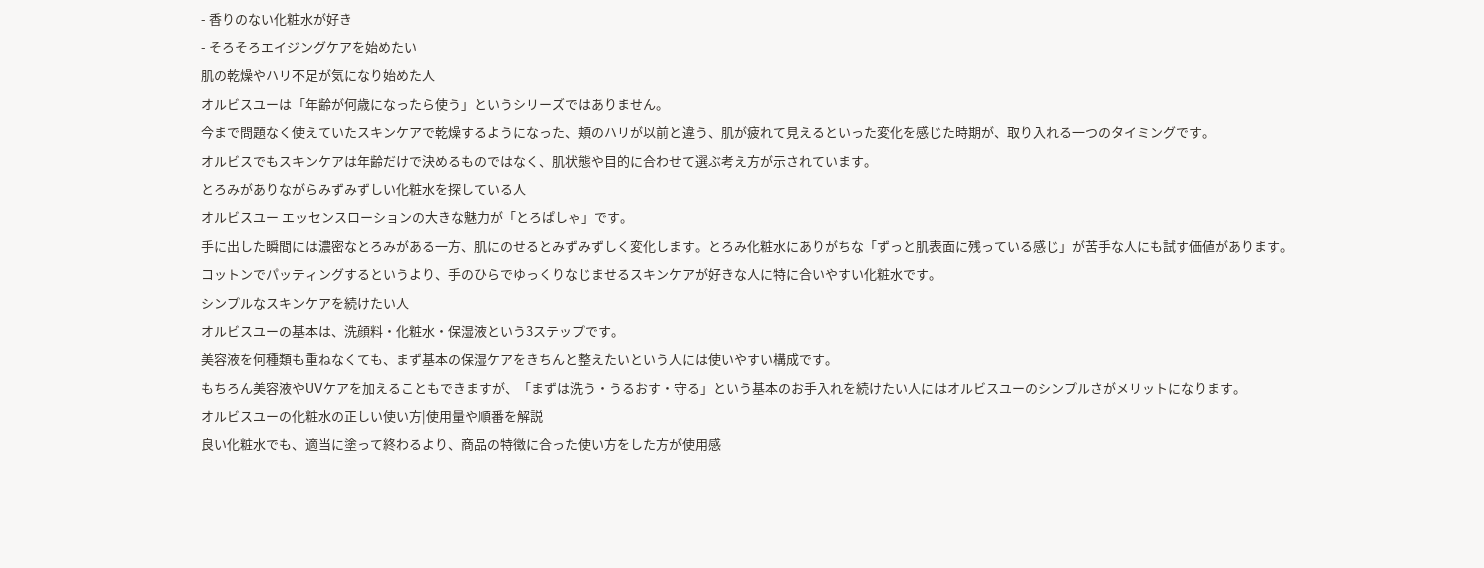- 香りのない化粧水が好き
- そろそろエイジングケアを始めたい
肌の乾燥やハリ不足が気になり始めた人
オルビスユーは「年齢が何歳になったら使う」というシリーズではありません。
今まで問題なく使えていたスキンケアで乾燥するようになった、頬のハリが以前と違う、肌が疲れて見えるといった変化を感じた時期が、取り入れる一つのタイミングです。
オルビスでもスキンケアは年齢だけで決めるものではなく、肌状態や目的に合わせて選ぶ考え方が示されています。
とろみがありながらみずみずしい化粧水を探している人
オルビスユー エッセンスローションの大きな魅力が「とろぱしゃ」です。
手に出した瞬間には濃密なとろみがある一方、肌にのせるとみずみずしく変化します。とろみ化粧水にありがちな「ずっと肌表面に残っている感じ」が苦手な人にも試す価値があります。
コットンでパッティングするというより、手のひらでゆっくりなじませるスキンケアが好きな人に特に合いやすい化粧水です。
シンプルなスキンケアを続けたい人
オルビスユーの基本は、洗顔料・化粧水・保湿液という3ステップです。
美容液を何種類も重ねなくても、まず基本の保湿ケアをきちんと整えたいという人には使いやすい構成です。
もちろん美容液やUVケアを加えることもできますが、「まずは洗う・うるおす・守る」という基本のお手入れを続けたい人にはオルビスユーのシンプルさがメリットになります。
オルビスユーの化粧水の正しい使い方|使用量や順番を解説
良い化粧水でも、適当に塗って終わるより、商品の特徴に合った使い方をした方が使用感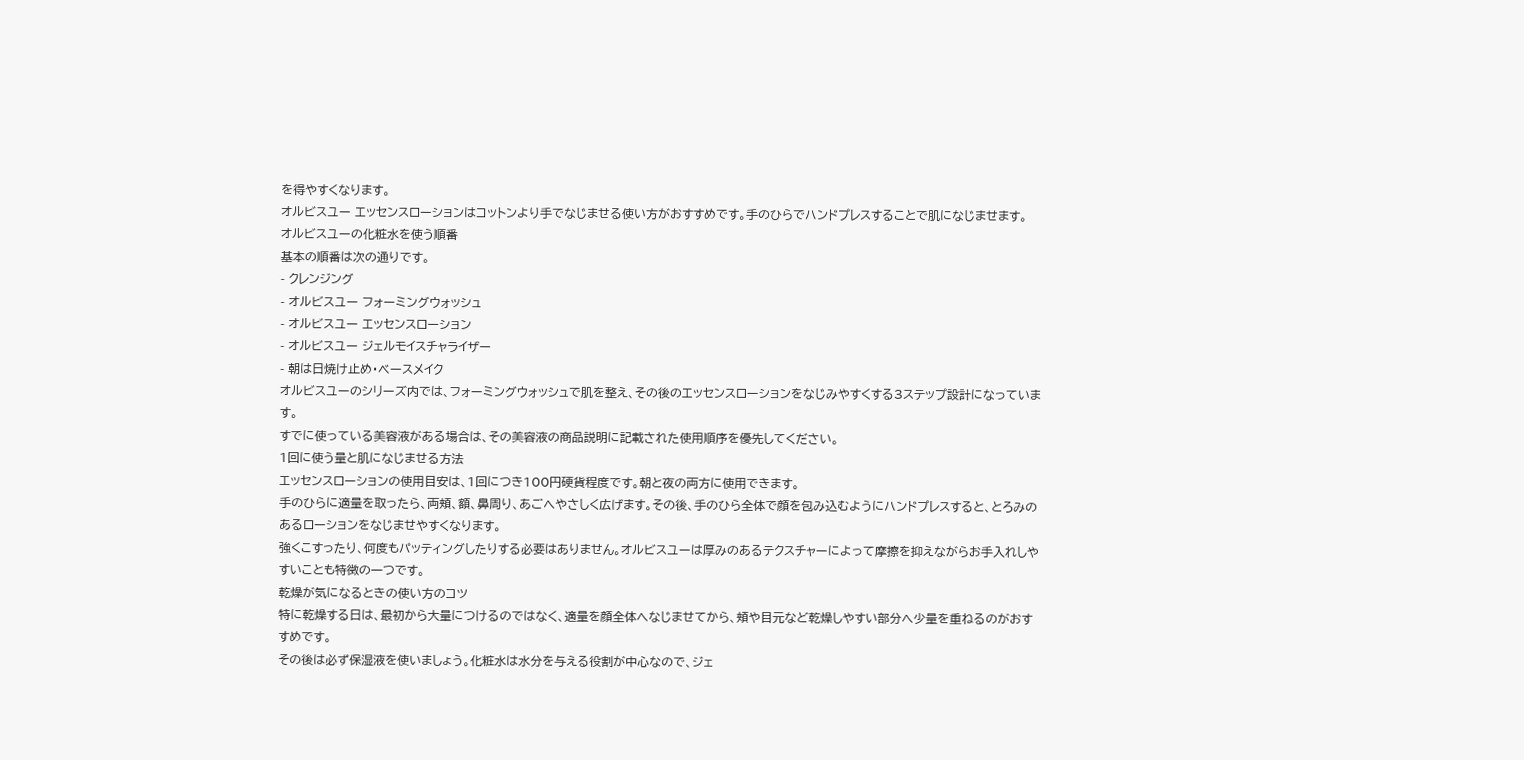を得やすくなります。
オルビスユー エッセンスローションはコットンより手でなじませる使い方がおすすめです。手のひらでハンドプレスすることで肌になじませます。
オルビスユーの化粧水を使う順番
基本の順番は次の通りです。
- クレンジング
- オルビスユー フォーミングウォッシュ
- オルビスユー エッセンスローション
- オルビスユー ジェルモイスチャライザー
- 朝は日焼け止め・ベースメイク
オルビスユーのシリーズ内では、フォーミングウォッシュで肌を整え、その後のエッセンスローションをなじみやすくする3ステップ設計になっています。
すでに使っている美容液がある場合は、その美容液の商品説明に記載された使用順序を優先してください。
1回に使う量と肌になじませる方法
エッセンスローションの使用目安は、1回につき100円硬貨程度です。朝と夜の両方に使用できます。
手のひらに適量を取ったら、両頬、額、鼻周り、あごへやさしく広げます。その後、手のひら全体で顔を包み込むようにハンドプレスすると、とろみのあるローションをなじませやすくなります。
強くこすったり、何度もパッティングしたりする必要はありません。オルビスユーは厚みのあるテクスチャーによって摩擦を抑えながらお手入れしやすいことも特徴の一つです。
乾燥が気になるときの使い方のコツ
特に乾燥する日は、最初から大量につけるのではなく、適量を顔全体へなじませてから、頬や目元など乾燥しやすい部分へ少量を重ねるのがおすすめです。
その後は必ず保湿液を使いましょう。化粧水は水分を与える役割が中心なので、ジェ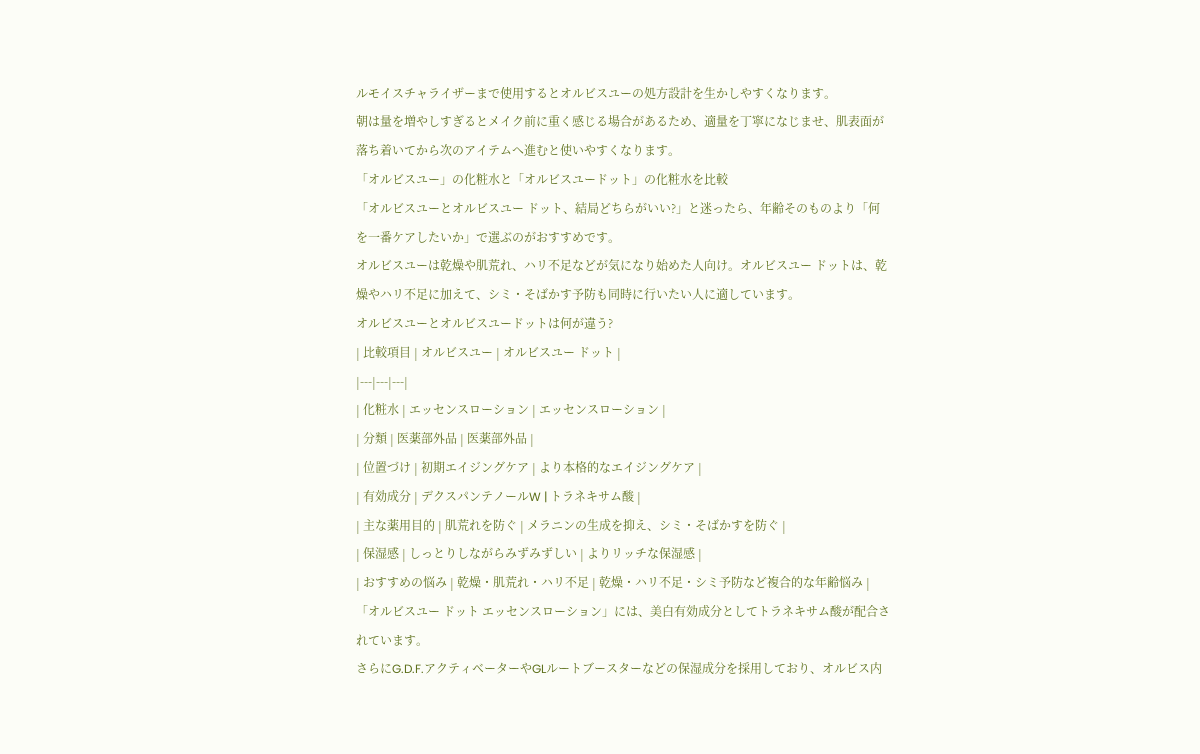ルモイスチャライザーまで使用するとオルビスユーの処方設計を生かしやすくなります。
朝は量を増やしすぎるとメイク前に重く感じる場合があるため、適量を丁寧になじませ、肌表面が落ち着いてから次のアイテムへ進むと使いやすくなります。
「オルビスユー」の化粧水と「オルビスユードット」の化粧水を比較
「オルビスユーとオルビスユー ドット、結局どちらがいい?」と迷ったら、年齢そのものより「何を一番ケアしたいか」で選ぶのがおすすめです。
オルビスユーは乾燥や肌荒れ、ハリ不足などが気になり始めた人向け。オルビスユー ドットは、乾燥やハリ不足に加えて、シミ・そばかす予防も同時に行いたい人に適しています。
オルビスユーとオルビスユードットは何が違う?
| 比較項目 | オルビスユー | オルビスユー ドット |
|---|---|---|
| 化粧水 | エッセンスローション | エッセンスローション |
| 分類 | 医薬部外品 | 医薬部外品 |
| 位置づけ | 初期エイジングケア | より本格的なエイジングケア |
| 有効成分 | デクスパンテノールW | トラネキサム酸 |
| 主な薬用目的 | 肌荒れを防ぐ | メラニンの生成を抑え、シミ・そばかすを防ぐ |
| 保湿感 | しっとりしながらみずみずしい | よりリッチな保湿感 |
| おすすめの悩み | 乾燥・肌荒れ・ハリ不足 | 乾燥・ハリ不足・シミ予防など複合的な年齢悩み |
「オルビスユー ドット エッセンスローション」には、美白有効成分としてトラネキサム酸が配合されています。
さらにG.D.F.アクティベーターやGLルートブースターなどの保湿成分を採用しており、オルビス内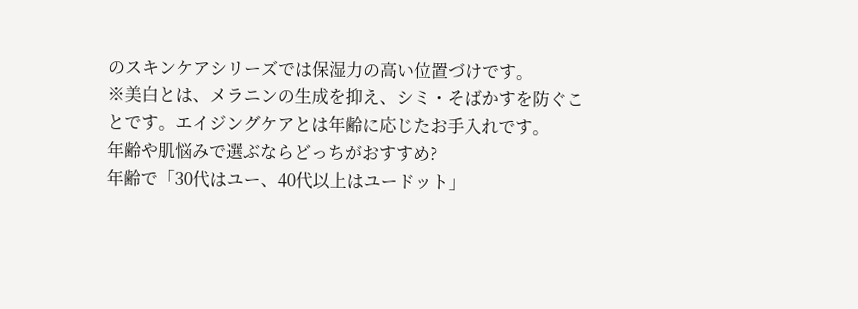のスキンケアシリーズでは保湿力の高い位置づけです。
※美白とは、メラニンの生成を抑え、シミ・そばかすを防ぐことです。エイジングケアとは年齢に応じたお手入れです。
年齢や肌悩みで選ぶならどっちがおすすめ?
年齢で「30代はユー、40代以上はユードット」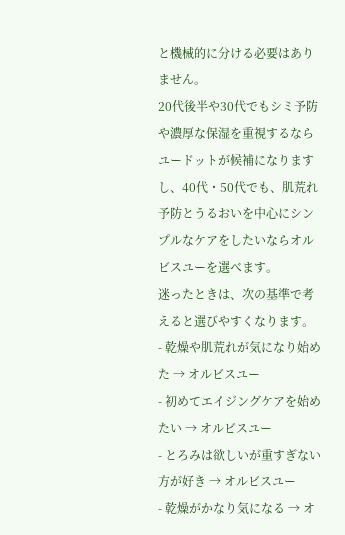と機械的に分ける必要はありません。
20代後半や30代でもシミ予防や濃厚な保湿を重視するならユードットが候補になりますし、40代・50代でも、肌荒れ予防とうるおいを中心にシンプルなケアをしたいならオルビスユーを選べます。
迷ったときは、次の基準で考えると選びやすくなります。
- 乾燥や肌荒れが気になり始めた → オルビスユー
- 初めてエイジングケアを始めたい → オルビスユー
- とろみは欲しいが重すぎない方が好き → オルビスユー
- 乾燥がかなり気になる → オ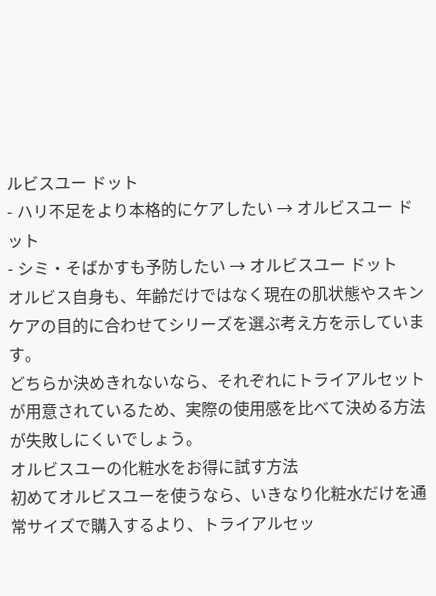ルビスユー ドット
- ハリ不足をより本格的にケアしたい → オルビスユー ドット
- シミ・そばかすも予防したい → オルビスユー ドット
オルビス自身も、年齢だけではなく現在の肌状態やスキンケアの目的に合わせてシリーズを選ぶ考え方を示しています。
どちらか決めきれないなら、それぞれにトライアルセットが用意されているため、実際の使用感を比べて決める方法が失敗しにくいでしょう。
オルビスユーの化粧水をお得に試す方法
初めてオルビスユーを使うなら、いきなり化粧水だけを通常サイズで購入するより、トライアルセッ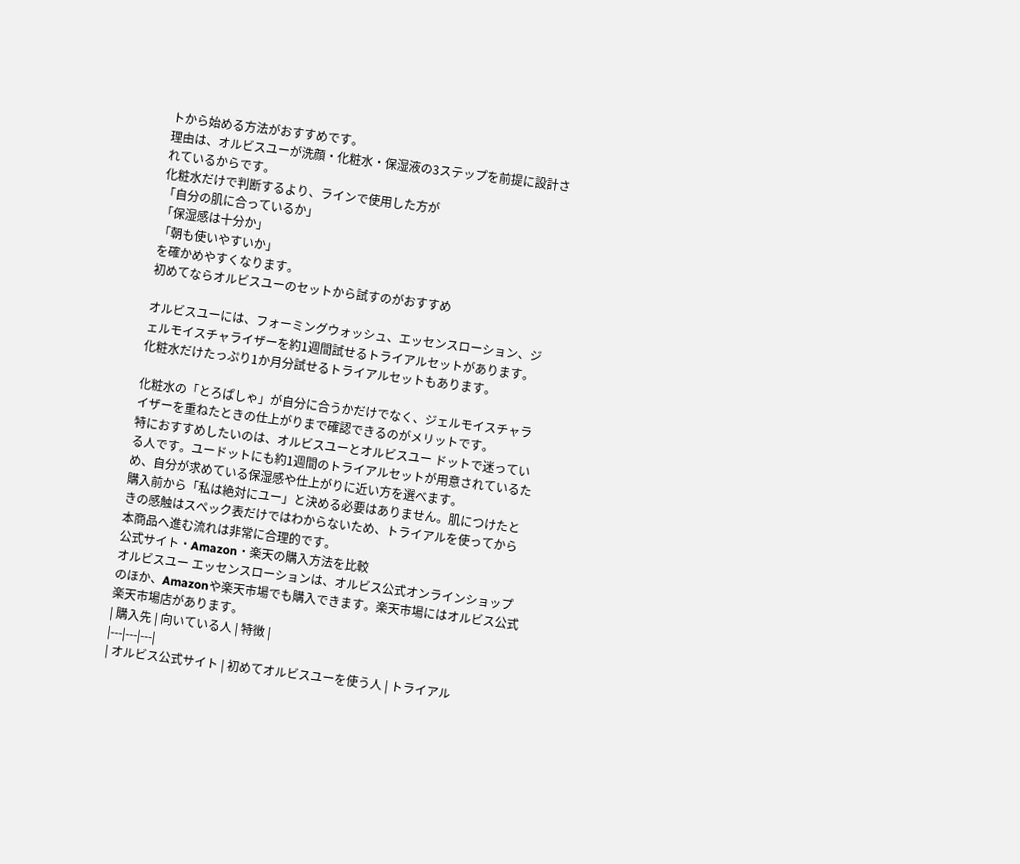トから始める方法がおすすめです。
理由は、オルビスユーが洗顔・化粧水・保湿液の3ステップを前提に設計されているからです。
化粧水だけで判断するより、ラインで使用した方が
「自分の肌に合っているか」
「保湿感は十分か」
「朝も使いやすいか」
を確かめやすくなります。
初めてならオルビスユーのセットから試すのがおすすめ

オルビスユーには、フォーミングウォッシュ、エッセンスローション、ジェルモイスチャライザーを約1週間試せるトライアルセットがあります。
化粧水だけたっぷり1か月分試せるトライアルセットもあります。

化粧水の「とろぱしゃ」が自分に合うかだけでなく、ジェルモイスチャライザーを重ねたときの仕上がりまで確認できるのがメリットです。
特におすすめしたいのは、オルビスユーとオルビスユー ドットで迷っている人です。ユードットにも約1週間のトライアルセットが用意されているため、自分が求めている保湿感や仕上がりに近い方を選べます。
購入前から「私は絶対にユー」と決める必要はありません。肌につけたときの感触はスペック表だけではわからないため、トライアルを使ってから本商品へ進む流れは非常に合理的です。
公式サイト・Amazon・楽天の購入方法を比較
オルビスユー エッセンスローションは、オルビス公式オンラインショップのほか、Amazonや楽天市場でも購入できます。楽天市場にはオルビス公式楽天市場店があります。
| 購入先 | 向いている人 | 特徴 |
|---|---|---|
| オルビス公式サイト | 初めてオルビスユーを使う人 | トライアル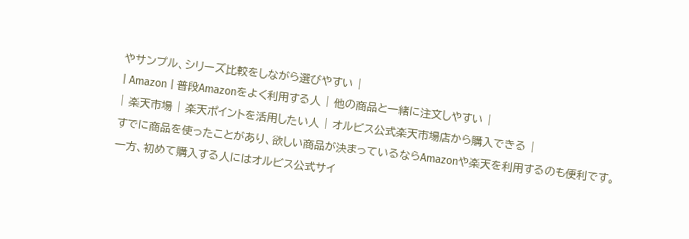やサンプル、シリーズ比較をしながら選びやすい |
| Amazon | 普段Amazonをよく利用する人 | 他の商品と一緒に注文しやすい |
| 楽天市場 | 楽天ポイントを活用したい人 | オルビス公式楽天市場店から購入できる |
すでに商品を使ったことがあり、欲しい商品が決まっているならAmazonや楽天を利用するのも便利です。
一方、初めて購入する人にはオルビス公式サイ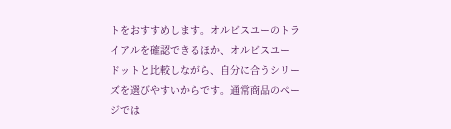トをおすすめします。オルビスユーのトライアルを確認できるほか、オルビスユー ドットと比較しながら、自分に合うシリーズを選びやすいからです。通常商品のページでは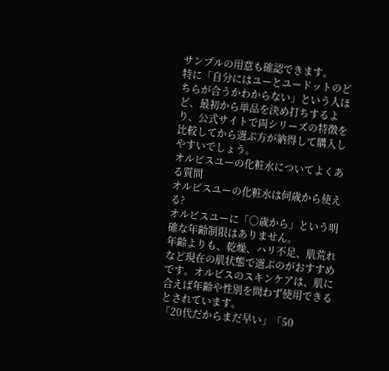サンプルの用意も確認できます。
特に「自分にはユーとユードットのどちらが合うかわからない」という人ほど、最初から単品を決め打ちするより、公式サイトで両シリーズの特徴を比較してから選ぶ方が納得して購入しやすいでしょう。
オルビスユーの化粧水についてよくある質問
オルビスユーの化粧水は何歳から使える?
オルビスユーに「○歳から」という明確な年齢制限はありません。
年齢よりも、乾燥、ハリ不足、肌荒れなど現在の肌状態で選ぶのがおすすめです。オルビスのスキンケアは、肌に合えば年齢や性別を問わず使用できるとされています。
「20代だからまだ早い」「50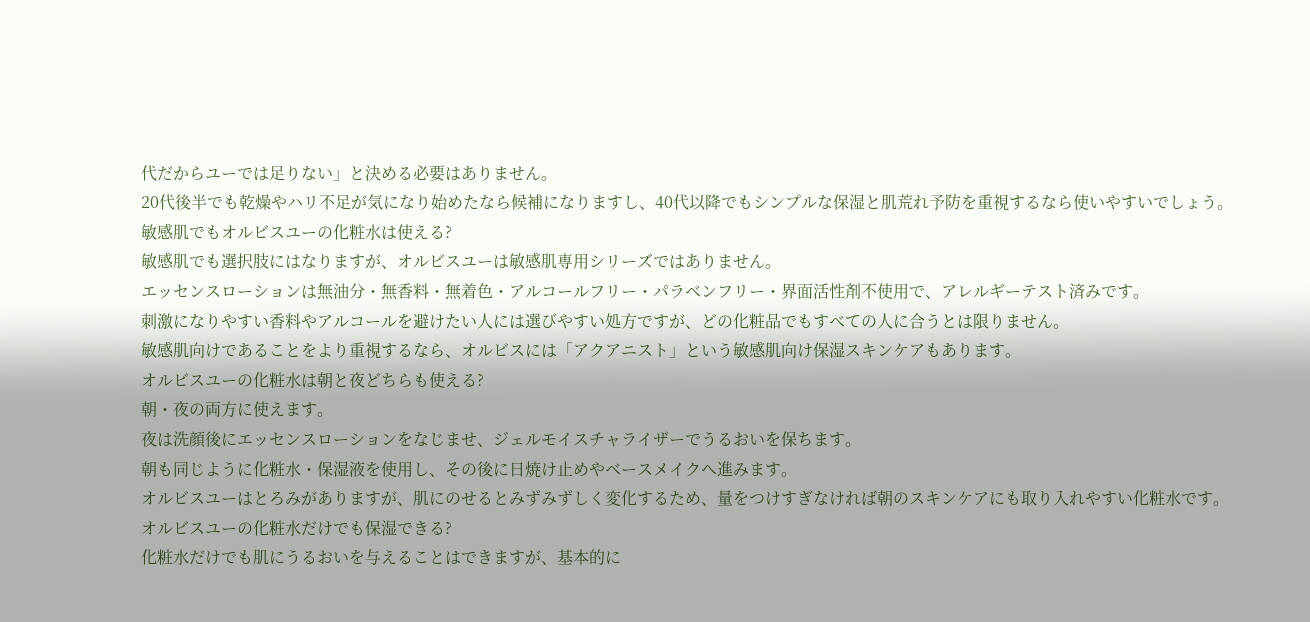代だからユーでは足りない」と決める必要はありません。
20代後半でも乾燥やハリ不足が気になり始めたなら候補になりますし、40代以降でもシンプルな保湿と肌荒れ予防を重視するなら使いやすいでしょう。
敏感肌でもオルビスユーの化粧水は使える?
敏感肌でも選択肢にはなりますが、オルビスユーは敏感肌専用シリーズではありません。
エッセンスローションは無油分・無香料・無着色・アルコールフリー・パラベンフリー・界面活性剤不使用で、アレルギーテスト済みです。
刺激になりやすい香料やアルコールを避けたい人には選びやすい処方ですが、どの化粧品でもすべての人に合うとは限りません。
敏感肌向けであることをより重視するなら、オルビスには「アクアニスト」という敏感肌向け保湿スキンケアもあります。
オルビスユーの化粧水は朝と夜どちらも使える?
朝・夜の両方に使えます。
夜は洗顔後にエッセンスローションをなじませ、ジェルモイスチャライザーでうるおいを保ちます。
朝も同じように化粧水・保湿液を使用し、その後に日焼け止めやベースメイクへ進みます。
オルビスユーはとろみがありますが、肌にのせるとみずみずしく変化するため、量をつけすぎなければ朝のスキンケアにも取り入れやすい化粧水です。
オルビスユーの化粧水だけでも保湿できる?
化粧水だけでも肌にうるおいを与えることはできますが、基本的に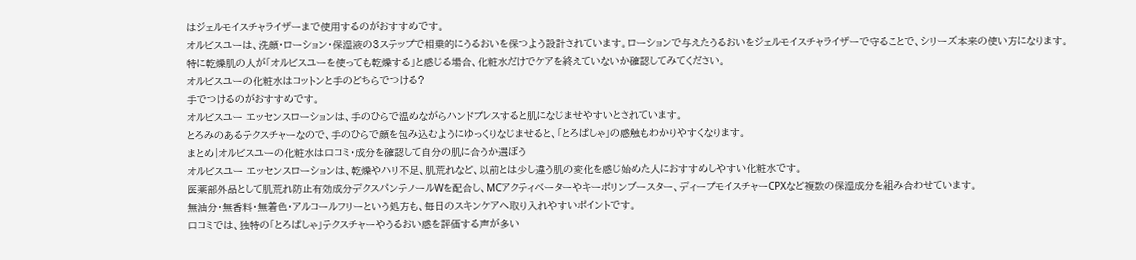はジェルモイスチャライザーまで使用するのがおすすめです。
オルビスユーは、洗顔・ローション・保湿液の3ステップで相乗的にうるおいを保つよう設計されています。ローションで与えたうるおいをジェルモイスチャライザーで守ることで、シリーズ本来の使い方になります。
特に乾燥肌の人が「オルビスユーを使っても乾燥する」と感じる場合、化粧水だけでケアを終えていないか確認してみてください。
オルビスユーの化粧水はコットンと手のどちらでつける?
手でつけるのがおすすめです。
オルビスユー エッセンスローションは、手のひらで温めながらハンドプレスすると肌になじませやすいとされています。
とろみのあるテクスチャーなので、手のひらで顔を包み込むようにゆっくりなじませると、「とろぱしゃ」の感触もわかりやすくなります。
まとめ|オルビスユーの化粧水は口コミ・成分を確認して自分の肌に合うか選ぼう
オルビスユー エッセンスローションは、乾燥やハリ不足、肌荒れなど、以前とは少し違う肌の変化を感じ始めた人におすすめしやすい化粧水です。
医薬部外品として肌荒れ防止有効成分デクスパンテノールWを配合し、MCアクティベーターやキーポリンブースター、ディープモイスチャーCPXなど複数の保湿成分を組み合わせています。
無油分・無香料・無着色・アルコールフリーという処方も、毎日のスキンケアへ取り入れやすいポイントです。
口コミでは、独特の「とろぱしゃ」テクスチャーやうるおい感を評価する声が多い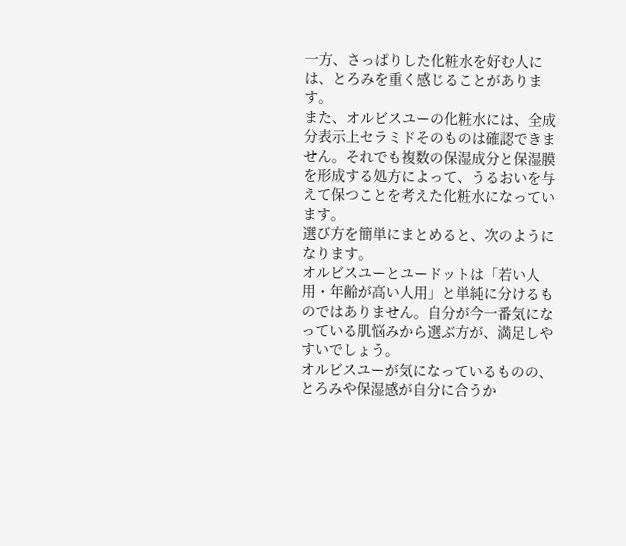一方、さっぱりした化粧水を好む人には、とろみを重く感じることがあります。
また、オルビスユーの化粧水には、全成分表示上セラミドそのものは確認できません。それでも複数の保湿成分と保湿膜を形成する処方によって、うるおいを与えて保つことを考えた化粧水になっています。
選び方を簡単にまとめると、次のようになります。
オルビスユーとユードットは「若い人用・年齢が高い人用」と単純に分けるものではありません。自分が今一番気になっている肌悩みから選ぶ方が、満足しやすいでしょう。
オルビスユーが気になっているものの、とろみや保湿感が自分に合うか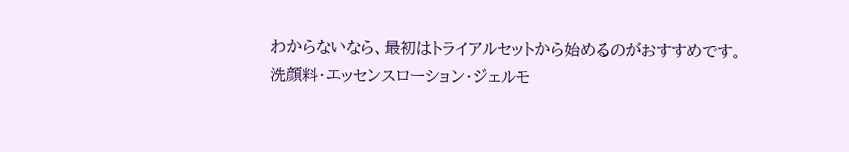わからないなら、最初はトライアルセットから始めるのがおすすめです。
洗顔料・エッセンスローション・ジェルモ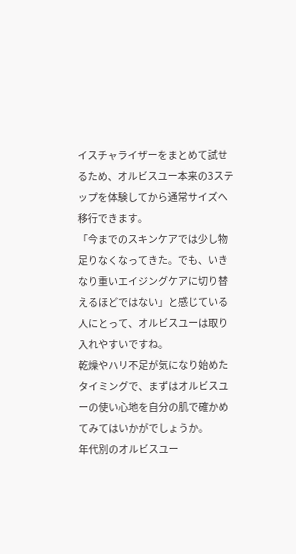イスチャライザーをまとめて試せるため、オルビスユー本来の3ステップを体験してから通常サイズへ移行できます。
「今までのスキンケアでは少し物足りなくなってきた。でも、いきなり重いエイジングケアに切り替えるほどではない」と感じている人にとって、オルビスユーは取り入れやすいですね。
乾燥やハリ不足が気になり始めたタイミングで、まずはオルビスユーの使い心地を自分の肌で確かめてみてはいかがでしょうか。
年代別のオルビスユー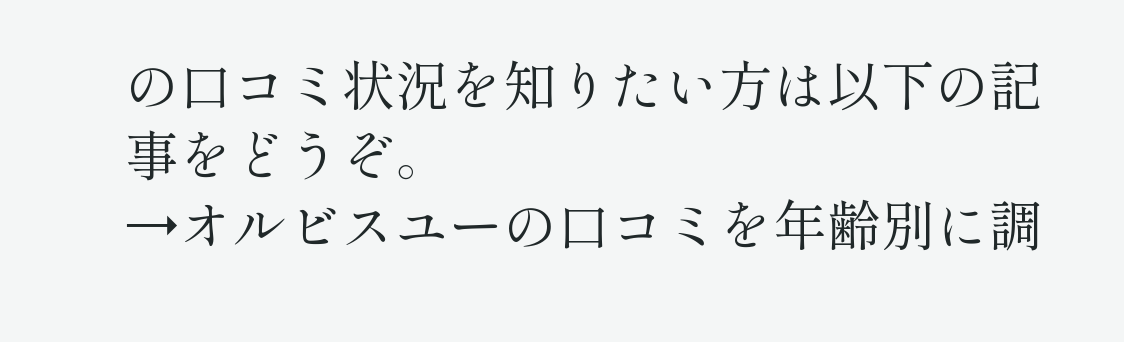の口コミ状況を知りたい方は以下の記事をどうぞ。
→オルビスユーの口コミを年齢別に調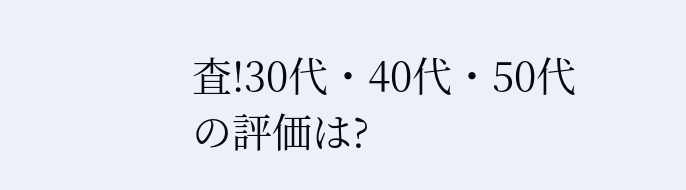査!30代・40代・50代の評価は?